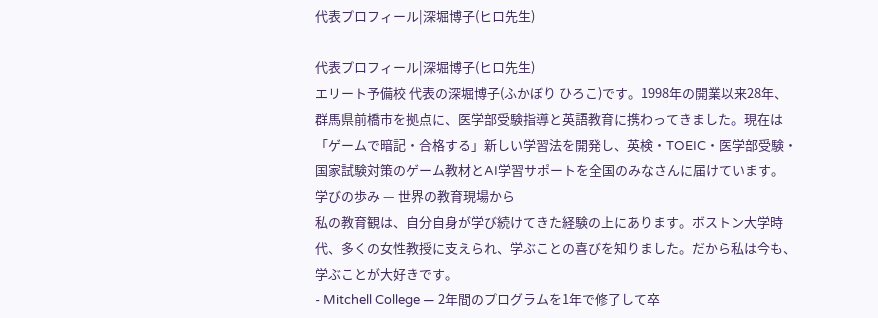代表プロフィール|深堀博子(ヒロ先生)

代表プロフィール|深堀博子(ヒロ先生)
エリート予備校 代表の深堀博子(ふかぼり ひろこ)です。1998年の開業以来28年、群馬県前橋市を拠点に、医学部受験指導と英語教育に携わってきました。現在は「ゲームで暗記・合格する」新しい学習法を開発し、英検・TOEIC・医学部受験・国家試験対策のゲーム教材とAI学習サポートを全国のみなさんに届けています。
学びの歩み — 世界の教育現場から
私の教育観は、自分自身が学び続けてきた経験の上にあります。ボストン大学時代、多くの女性教授に支えられ、学ぶことの喜びを知りました。だから私は今も、学ぶことが大好きです。
- Mitchell College — 2年間のプログラムを1年で修了して卒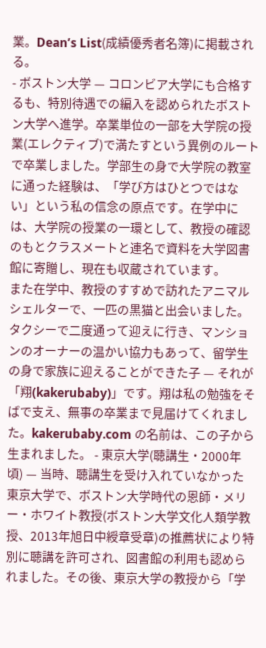業。Dean’s List(成績優秀者名簿)に掲載される。
- ボストン大学 — コロンビア大学にも合格するも、特別待遇での編入を認められたボストン大学へ進学。卒業単位の一部を大学院の授業(エレクティブ)で満たすという異例のルートで卒業しました。学部生の身で大学院の教室に通った経験は、「学び方はひとつではない」という私の信念の原点です。在学中には、大学院の授業の一環として、教授の確認のもとクラスメートと連名で資料を大学図書館に寄贈し、現在も収蔵されています。
また在学中、教授のすすめで訪れたアニマルシェルターで、一匹の黒猫と出会いました。タクシーで二度通って迎えに行き、マンションのオーナーの温かい協力もあって、留学生の身で家族に迎えることができた子 — それが「翔(kakerubaby)」です。翔は私の勉強をそばで支え、無事の卒業まで見届けてくれました。kakerubaby.com の名前は、この子から生まれました。 - 東京大学(聴講生・2000年頃) — 当時、聴講生を受け入れていなかった東京大学で、ボストン大学時代の恩師・メリー・ホワイト教授(ボストン大学文化人類学教授、2013年旭日中綬章受章)の推薦状により特別に聴講を許可され、図書館の利用も認められました。その後、東京大学の教授から「学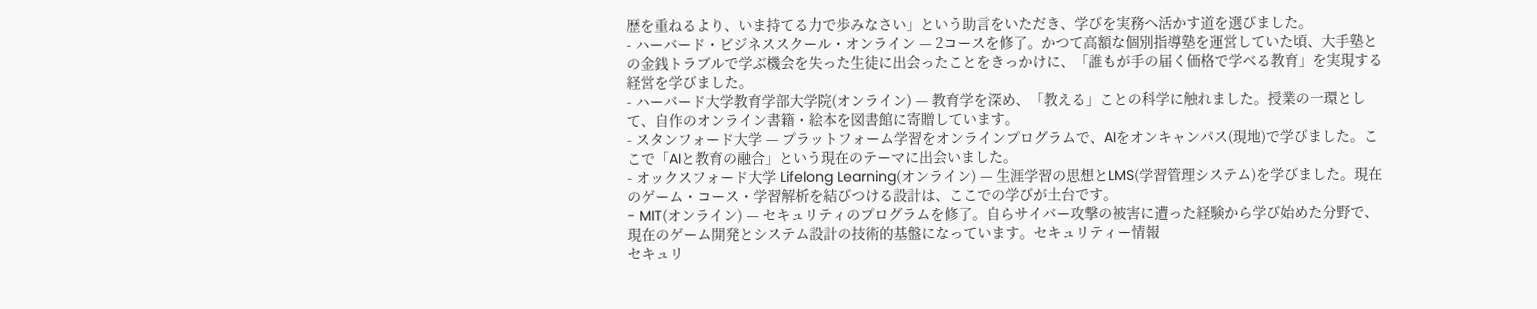歴を重ねるより、いま持てる力で歩みなさい」という助言をいただき、学びを実務へ活かす道を選びました。
- ハーバード・ビジネススクール・オンライン — 2コースを修了。かつて高額な個別指導塾を運営していた頃、大手塾との金銭トラブルで学ぶ機会を失った生徒に出会ったことをきっかけに、「誰もが手の届く価格で学べる教育」を実現する経営を学びました。
- ハーバード大学教育学部大学院(オンライン) — 教育学を深め、「教える」ことの科学に触れました。授業の一環として、自作のオンライン書籍・絵本を図書館に寄贈しています。
- スタンフォード大学 — プラットフォーム学習をオンラインプログラムで、AIをオンキャンパス(現地)で学びました。ここで「AIと教育の融合」という現在のテーマに出会いました。
- オックスフォード大学 Lifelong Learning(オンライン) — 生涯学習の思想とLMS(学習管理システム)を学びました。現在のゲーム・コース・学習解析を結びつける設計は、ここでの学びが土台です。
- MIT(オンライン) — セキュリティのプログラムを修了。自らサイバー攻撃の被害に遭った経験から学び始めた分野で、現在のゲーム開発とシステム設計の技術的基盤になっています。セキュリティー情報
セキュリ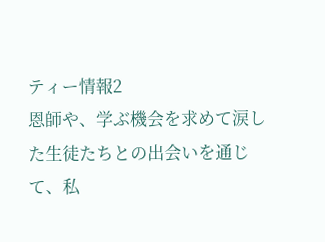ティー情報2
恩師や、学ぶ機会を求めて涙した生徒たちとの出会いを通じて、私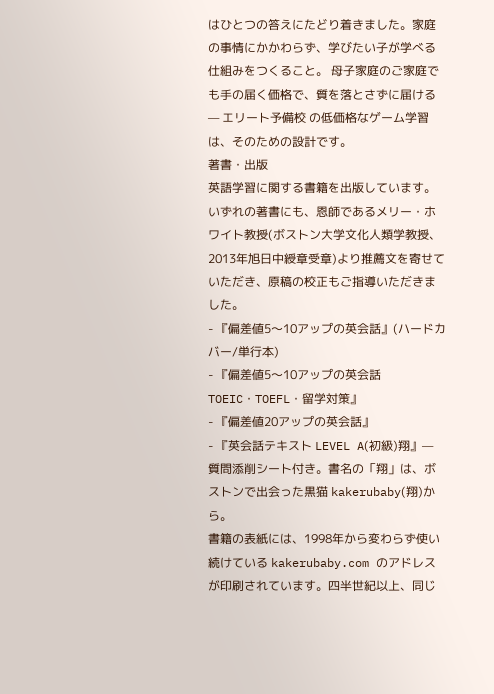はひとつの答えにたどり着きました。家庭の事情にかかわらず、学びたい子が学べる仕組みをつくること。 母子家庭のご家庭でも手の届く価格で、質を落とさずに届ける — エリート予備校 の低価格なゲーム学習は、そのための設計です。
著書・出版
英語学習に関する書籍を出版しています。いずれの著書にも、恩師であるメリー・ホワイト教授(ボストン大学文化人類学教授、2013年旭日中綬章受章)より推薦文を寄せていただき、原稿の校正もご指導いただきました。
- 『偏差値5〜10アップの英会話』(ハードカバー/単行本)
- 『偏差値5〜10アップの英会話 TOEIC・TOEFL・留学対策』
- 『偏差値20アップの英会話』
- 『英会話テキスト LEVEL A(初級)翔』— 質問添削シート付き。書名の「翔」は、ボストンで出会った黒猫 kakerubaby(翔)から。
書籍の表紙には、1998年から変わらず使い続けている kakerubaby.com のアドレスが印刷されています。四半世紀以上、同じ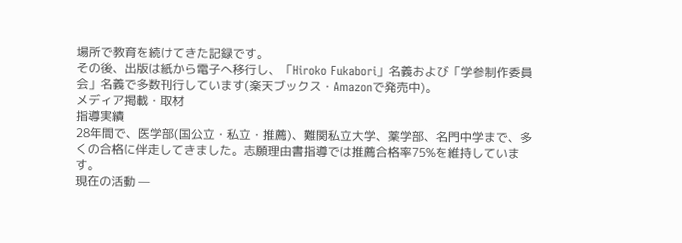場所で教育を続けてきた記録です。
その後、出版は紙から電子へ移行し、「Hiroko Fukabori」名義および「学参制作委員会」名義で多数刊行しています(楽天ブックス・Amazonで発売中)。
メディア掲載・取材
指導実績
28年間で、医学部(国公立・私立・推薦)、難関私立大学、薬学部、名門中学まで、多くの合格に伴走してきました。志願理由書指導では推薦合格率75%を維持しています。
現在の活動 —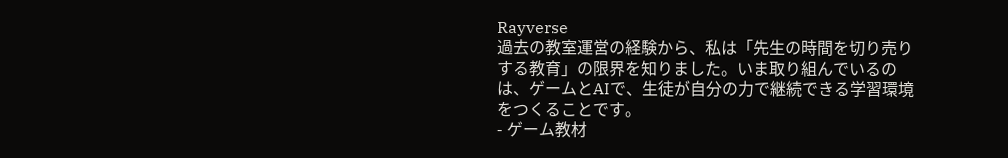Rayverse
過去の教室運営の経験から、私は「先生の時間を切り売りする教育」の限界を知りました。いま取り組んでいるのは、ゲームとAIで、生徒が自分の力で継続できる学習環境をつくることです。
- ゲーム教材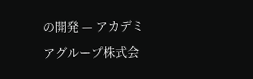の開発 — アカデミアグループ株式会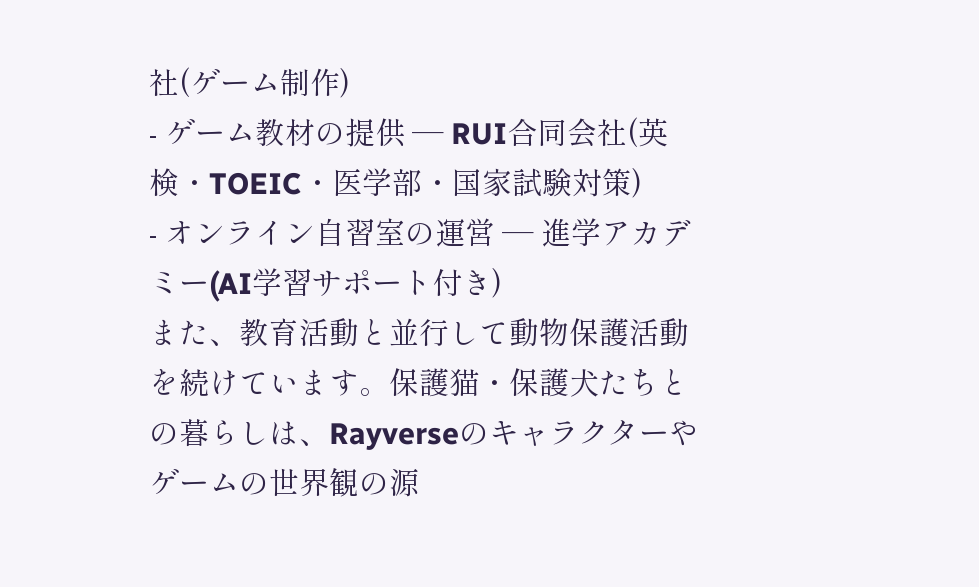社(ゲーム制作)
- ゲーム教材の提供 — RUI合同会社(英検・TOEIC・医学部・国家試験対策)
- オンライン自習室の運営 — 進学アカデミー(AI学習サポート付き)
また、教育活動と並行して動物保護活動を続けています。保護猫・保護犬たちとの暮らしは、Rayverseのキャラクターやゲームの世界観の源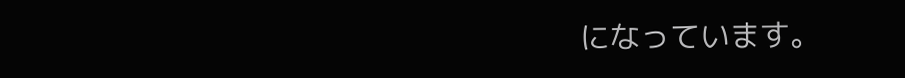になっています。